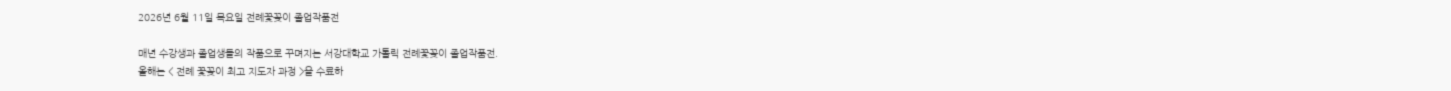2026년 6월 11일 목요일 전례꽃꽂이 졸업작품전

매년 수강생과 졸업생들의 작품으로 꾸며지는 서강대학교 가톨릭 전례꽃꽂이 졸업작품전.
올해는 < 전례 꽃꽂이 최고 지도자 과정 >을 수료하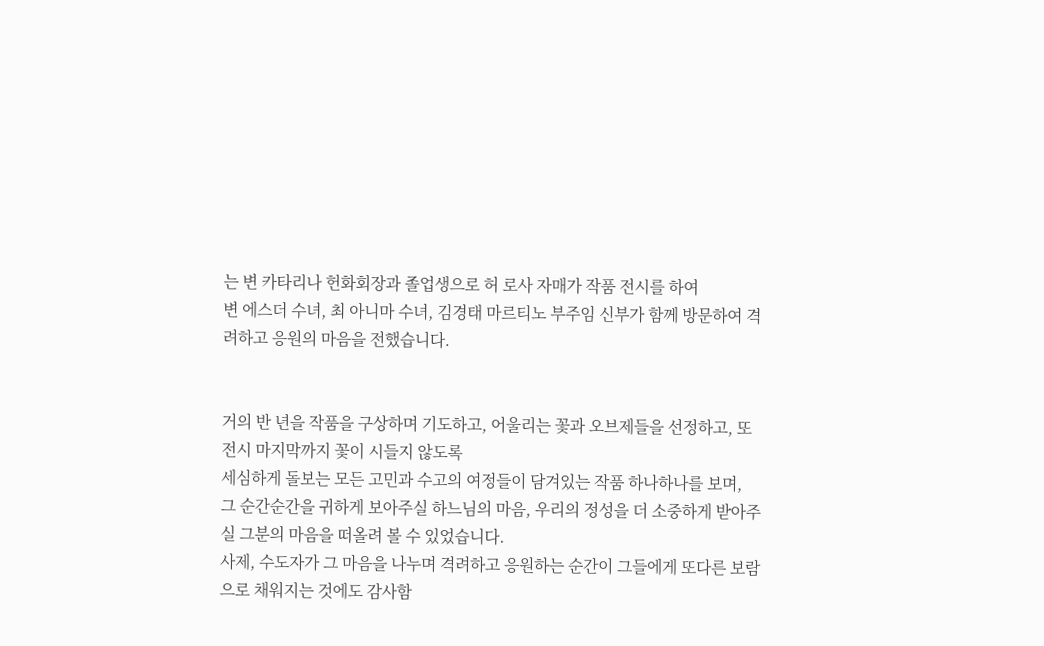는 변 카타리나 헌화회장과 졸업생으로 허 로사 자매가 작품 전시를 하여
변 에스더 수녀, 최 아니마 수녀, 김경태 마르티노 부주임 신부가 함께 방문하여 격려하고 응원의 마음을 전했습니다.


거의 반 년을 작품을 구상하며 기도하고, 어울리는 꽃과 오브제들을 선정하고, 또 전시 마지막까지 꽃이 시들지 않도록
세심하게 돌보는 모든 고민과 수고의 여정들이 담겨있는 작품 하나하나를 보며,
그 순간순간을 귀하게 보아주실 하느님의 마음, 우리의 정성을 더 소중하게 받아주실 그분의 마음을 떠올려 볼 수 있었습니다.
사제, 수도자가 그 마음을 나누며 격려하고 응원하는 순간이 그들에게 또다른 보람으로 채워지는 것에도 감사함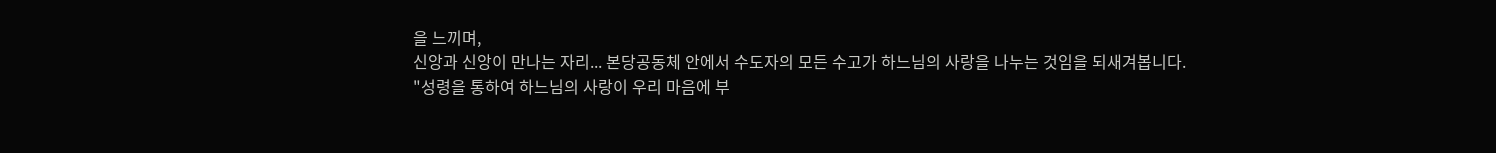을 느끼며,
신앙과 신앙이 만나는 자리... 본당공동체 안에서 수도자의 모든 수고가 하느님의 사랑을 나누는 것임을 되새겨봅니다.
"성령을 통하여 하느님의 사랑이 우리 마음에 부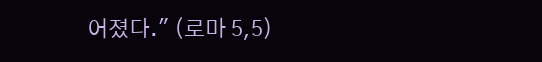어졌다." (로마 5,5)